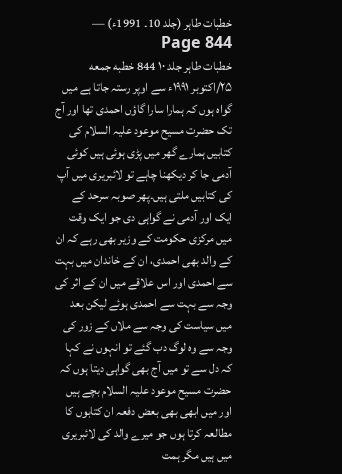خطبات طاہر (جلد 10۔ 1991ء) — Page 844
خطبات طاہر جلد ۱۰ 844 خطبه جمعه ۲۵/اکتوبر ۱۹۹۱ء سے اوپر رستہ جاتا ہے میں گواہ ہوں کہ ہمارا سارا گاؤں احمدی تھا اور آج تک حضرت مسیح موعود علیہ السلام کی کتابیں ہمارے گھر میں پڑی ہوئی ہیں کوئی آدمی جا کر دیکھنا چاہے تو لائبریری میں آپ کی کتابیں ملتی ہیں۔پھر صوبہ سرحد کے ایک اور آدمی نے گواہی دی جو ایک وقت میں مرکزی حکومت کے وزیر بھی رہے کہ ان کے والد بھی احمدی، ان کے خاندان میں بہت سے احمدی اور اس علاقے میں ان کے اثر کی وجہ سے بہت سے احمدی ہوئے لیکن بعد میں سیاست کی وجہ سے ملاں کے زور کی وجہ سے وہ لوگ دب گئے تو انہوں نے کہا کہ دل سے تو میں آج بھی گواہی دیتا ہوں کہ حضرت مسیح موعود علیہ السلام بچے ہیں اور میں ابھی بھی بعض دفعہ ان کتابوں کا مطالعہ کرتا ہوں جو میرے والد کی لائبریری میں ہیں مگر ہمت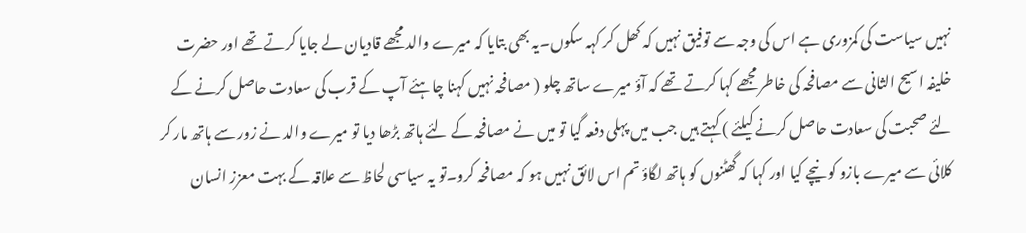نہیں سیاست کی کمزوری ہے اس کی وجہ سے توفیق نہیں کہ کھل کر کہہ سکوں۔یہ بھی بتایا کہ میرے والد مجھے قادیان لے جایا کرتے تھے اور حضرت خلیفہ اسیح الثانی سے مصافحہ کی خاطر مجھے کہا کرتے تھے کہ آؤ میرے ساتھ چلو ( مصافحہ نہیں کہنا چاہئے آپ کے قرب کی سعادت حاصل کرنے کے لئے صحبت کی سعادت حاصل کرنے کیلئے ) کہتے ہیں جب میں پہلی دفعہ گیا تو میں نے مصافحہ کے لئے ہاتھ بڑھا دیا تو میرے والد نے زور سے ہاتھ مار کر کلائی سے میرے بازو کو نیچے کیا اور کہا کہ گھٹنوں کو ہاتھ لگاؤ تم اس لائق نہیں ہو کہ مصافحہ کرو۔تو یہ سیاسی لحاظ سے علاقہ کے بہت معزز انسان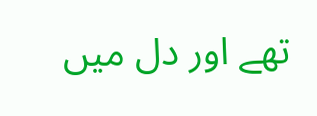تھے اور دل میں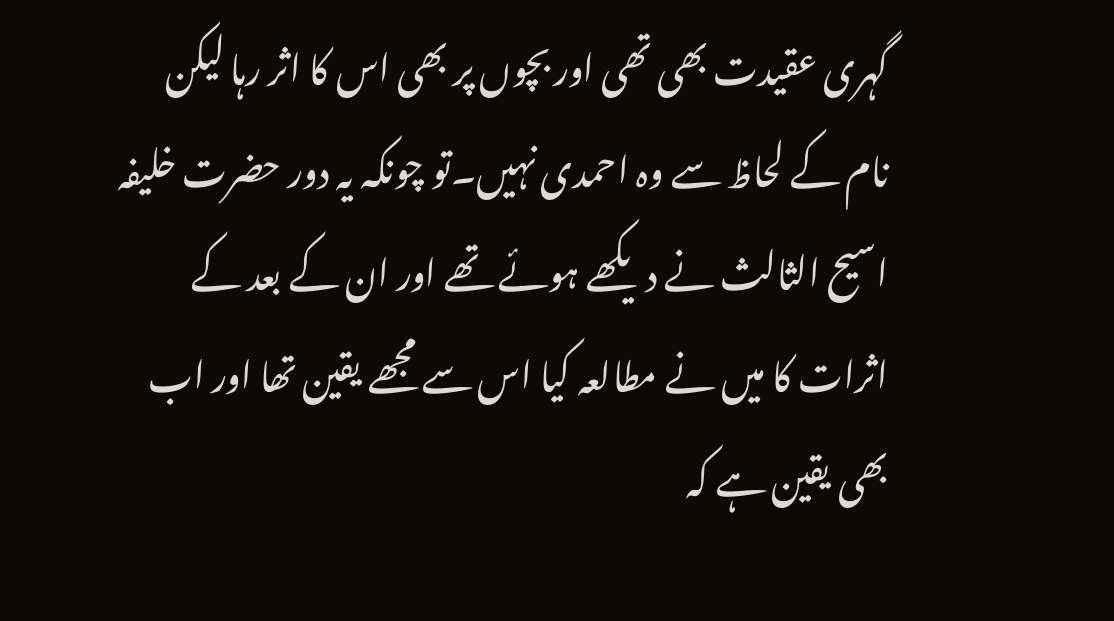گہری عقیدت بھی تھی اور بچوں پر بھی اس کا اثر رہا لیکن نام کے لحاظ سے وہ احمدی نہیں۔تو چونکہ یہ دور حضرت خلیفہ اسیح الثالث نے دیکھے ہوئے تھے اور ان کے بعد کے اثرات کا میں نے مطالعہ کیا اس سے مجھے یقین تھا اور اب بھی یقین ہے کہ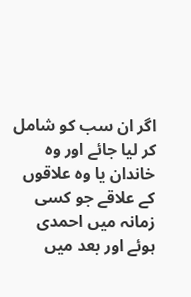اگر ان سب کو شامل کر لیا جائے اور وہ خاندان یا وہ علاقوں کے علاقے جو کسی زمانہ میں احمدی ہوئے اور بعد میں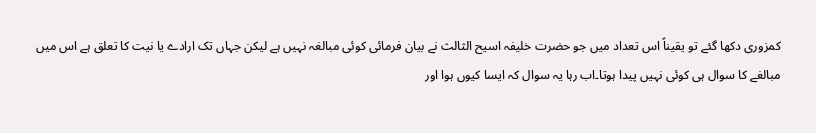کمزوری دکھا گئے تو یقیناً اس تعداد میں جو حضرت خلیفہ اسیح الثالث نے بیان فرمائی کوئی مبالغہ نہیں ہے لیکن جہاں تک ارادے یا نیت کا تعلق ہے اس میں مبالغے کا سوال ہی کوئی نہیں پیدا ہوتا۔اب رہا یہ سوال کہ ایسا کیوں ہوا اور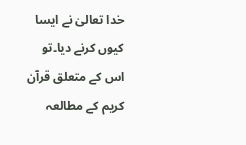خدا تعالیٰ نے ایسا کیوں کرنے دیا۔تو اس کے متعلق قرآن کریم کے مطالعہ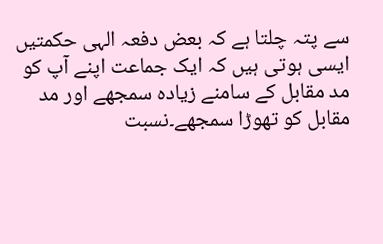سے پتہ چلتا ہے کہ بعض دفعہ الہی حکمتیں ایسی ہوتی ہیں کہ ایک جماعت اپنے آپ کو مد مقابل کے سامنے زیادہ سمجھے اور مد مقابل کو تھوڑا سمجھے۔نسبت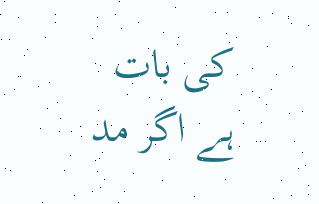کی بات ہے اگر مد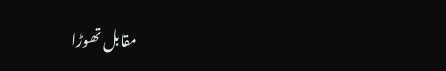مقابل تھوڑا